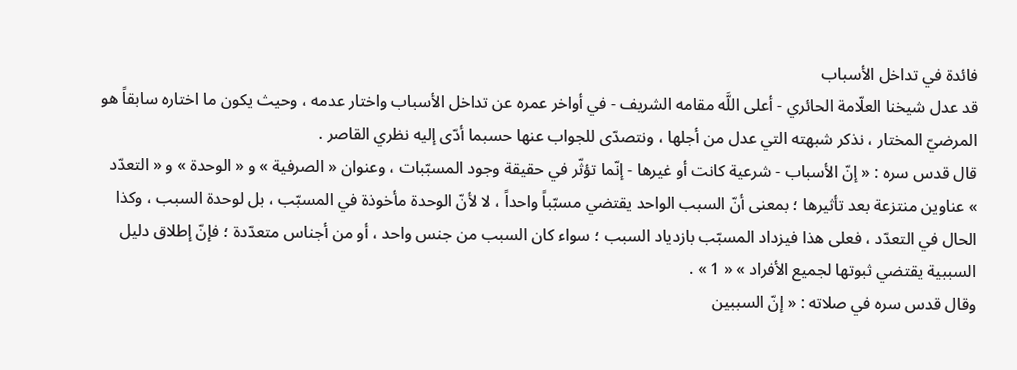فائدة في تداخل الأسباب
قد عدل شيخنا العلّامة الحائري - أعلى اللَّه مقامه الشريف - في أواخر عمره عن تداخل الأسباب واختار عدمه ، وحيث يكون ما اختاره سابقاً هو المرضيّ المختار ، نذكر شبهته التي عدل من أجلها ، ونتصدّى للجواب عنها حسبما أدّى إليه نظري القاصر .
قال قدس سره : « إنّ الأسباب - شرعية كانت أو غيرها - إنّما تؤثّر في حقيقة وجود المسبّبات ، وعنوان « الصرفية » و « الوحدة » و « التعدّد » عناوين منتزعة بعد تأثيرها ؛ بمعنى أنّ السبب الواحد يقتضي مسبّباً واحداً ، لا لأنّ الوحدة مأخوذة في المسبّب ، بل لوحدة السبب ، وكذا الحال في التعدّد ، فعلى هذا فيزداد المسبّب بازدياد السبب ؛ سواء كان السبب من جنس واحد ، أو من أجناس متعدّدة ؛ فإنّ إطلاق دليل السببية يقتضي ثبوتها لجميع الأفراد » « 1 » .
وقال قدس سره في صلاته : « إنّ السببين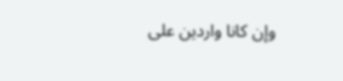وإن كانا واردين على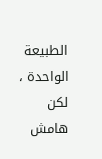الطبيعة الواحدة ، لكن
هامش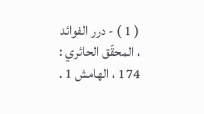( 1 ) - درر الفوائد ، المحقّق الحائري : 174 ، الهامش 1 .